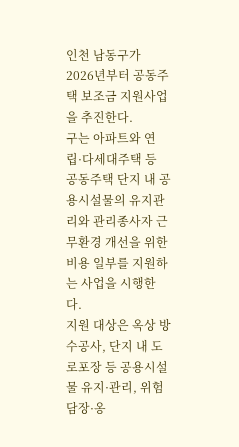인천 남동구가 2026년부터 공동주택 보조금 지원사업을 추진한다.
구는 아파트와 연립·다세대주택 등 공동주택 단지 내 공용시설물의 유지관리와 관리종사자 근무환경 개선을 위한 비용 일부를 지원하는 사업을 시행한다.
지원 대상은 옥상 방수공사, 단지 내 도로포장 등 공용시설물 유지·관리, 위험 담장·옹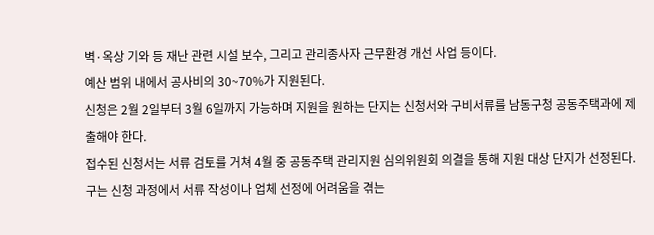벽·옥상 기와 등 재난 관련 시설 보수, 그리고 관리종사자 근무환경 개선 사업 등이다.
예산 범위 내에서 공사비의 30~70%가 지원된다.
신청은 2월 2일부터 3월 6일까지 가능하며 지원을 원하는 단지는 신청서와 구비서류를 남동구청 공동주택과에 제출해야 한다.
접수된 신청서는 서류 검토를 거쳐 4월 중 공동주택 관리지원 심의위원회 의결을 통해 지원 대상 단지가 선정된다.
구는 신청 과정에서 서류 작성이나 업체 선정에 어려움을 겪는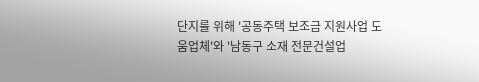단지를 위해 '공동주택 보조금 지원사업 도움업체'와 '남동구 소재 전문건설업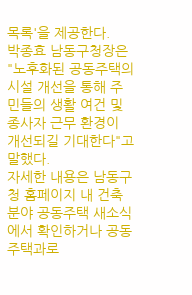목록'을 제공한다.
박종효 남동구청장은 "노후화된 공동주택의 시설 개선을 통해 주민들의 생활 여건 및 종사자 근무 환경이 개선되길 기대한다"고 말했다.
자세한 내용은 남동구청 홈페이지 내 건축 분야 공동주택 새소식에서 확인하거나 공동주택과로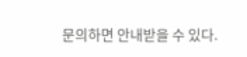문의하면 안내받을 수 있다.